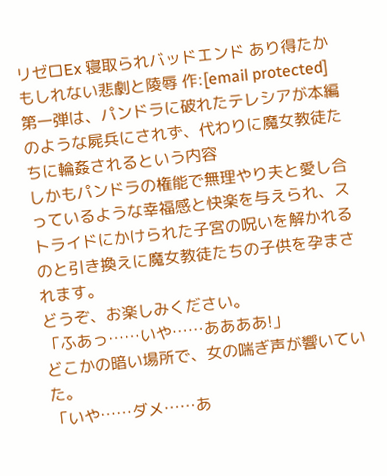リゼロEx 寝取られバッドエンド あり得たかもしれない悲劇と陵辱 作:[email protected]
第一弾は、パンドラに破れたテレシアが本編のような屍兵にされず、代わりに魔女教徒たちに輪姦されるという内容
しかもパンドラの権能で無理やり夫と愛し合っているような幸福感と快楽を与えられ、ストライドにかけられた子宮の呪いを解かれるのと引き換えに魔女教徒たちの子供を孕まされます。
どうぞ、お楽しみください。
「ふあっ……いや……ああああ!」
どこかの暗い場所で、女の喘ぎ声が響いていた。
「いや……ダメ……あ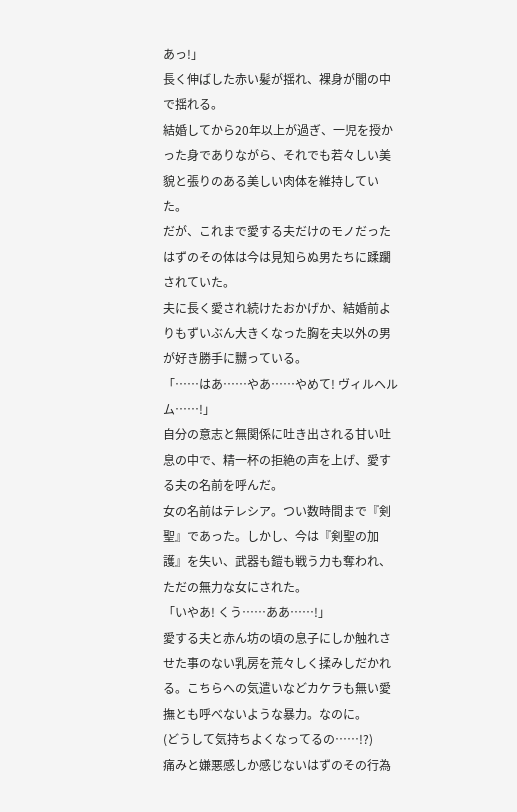あっ!」
長く伸ばした赤い髪が揺れ、裸身が闇の中で揺れる。
結婚してから20年以上が過ぎ、一児を授かった身でありながら、それでも若々しい美貌と張りのある美しい肉体を維持していた。
だが、これまで愛する夫だけのモノだったはずのその体は今は見知らぬ男たちに蹂躙されていた。
夫に長く愛され続けたおかげか、結婚前よりもずいぶん大きくなった胸を夫以外の男が好き勝手に嬲っている。
「……はあ……やあ……やめて! ヴィルヘルム……!」
自分の意志と無関係に吐き出される甘い吐息の中で、精一杯の拒絶の声を上げ、愛する夫の名前を呼んだ。
女の名前はテレシア。つい数時間まで『剣聖』であった。しかし、今は『剣聖の加護』を失い、武器も鎧も戦う力も奪われ、ただの無力な女にされた。
「いやあ! くう……ああ……!」
愛する夫と赤ん坊の頃の息子にしか触れさせた事のない乳房を荒々しく揉みしだかれる。こちらへの気遣いなどカケラも無い愛撫とも呼べないような暴力。なのに。
(どうして気持ちよくなってるの……!?)
痛みと嫌悪感しか感じないはずのその行為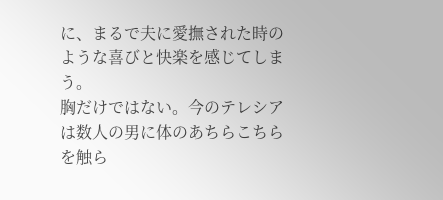に、まるで夫に愛撫された時のような喜びと快楽を感じてしまう。
胸だけではない。今のテレシアは数人の男に体のあちらこちらを触ら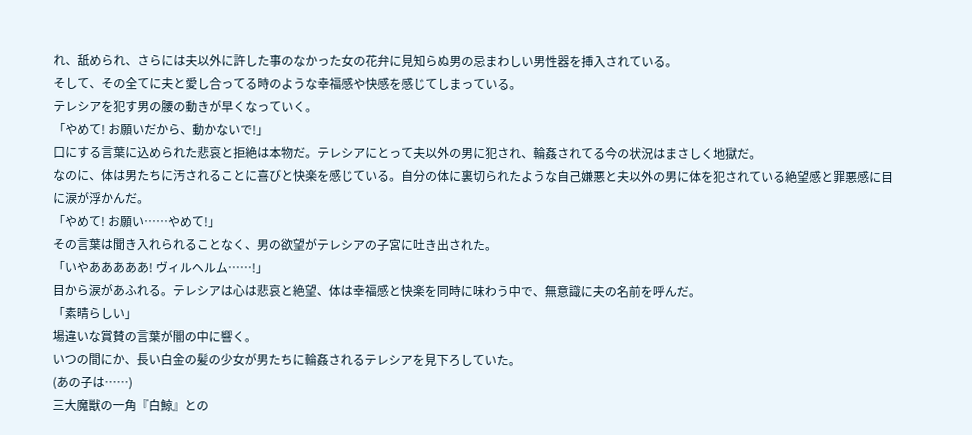れ、舐められ、さらには夫以外に許した事のなかった女の花弁に見知らぬ男の忌まわしい男性器を挿入されている。
そして、その全てに夫と愛し合ってる時のような幸福感や快感を感じてしまっている。
テレシアを犯す男の腰の動きが早くなっていく。
「やめて! お願いだから、動かないで!」
口にする言葉に込められた悲哀と拒絶は本物だ。テレシアにとって夫以外の男に犯され、輪姦されてる今の状況はまさしく地獄だ。
なのに、体は男たちに汚されることに喜びと快楽を感じている。自分の体に裏切られたような自己嫌悪と夫以外の男に体を犯されている絶望感と罪悪感に目に涙が浮かんだ。
「やめて! お願い……やめて!」
その言葉は聞き入れられることなく、男の欲望がテレシアの子宮に吐き出された。
「いやあああああ! ヴィルヘルム……!」
目から涙があふれる。テレシアは心は悲哀と絶望、体は幸福感と快楽を同時に味わう中で、無意識に夫の名前を呼んだ。
「素晴らしい」
場違いな賞賛の言葉が闇の中に響く。
いつの間にか、長い白金の髪の少女が男たちに輪姦されるテレシアを見下ろしていた。
(あの子は……)
三大魔獣の一角『白鯨』との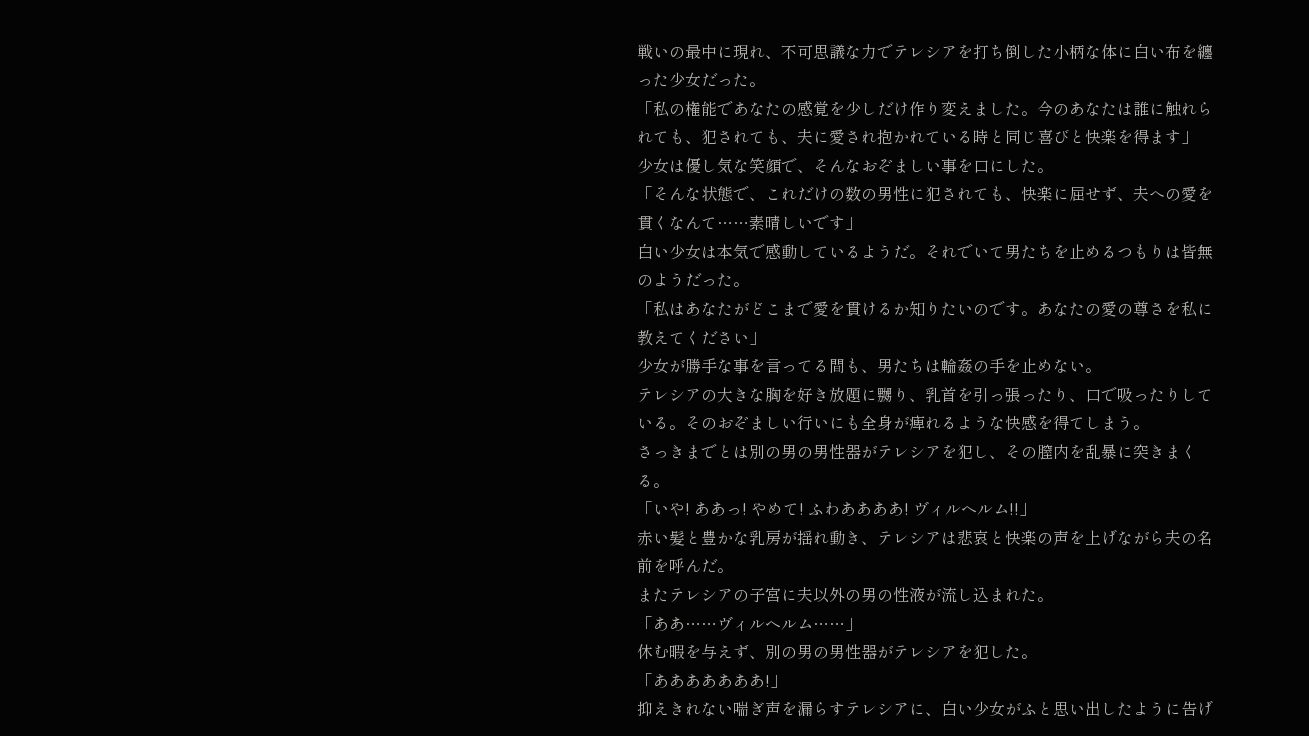戦いの最中に現れ、不可思議な力でテレシアを打ち倒した小柄な体に白い布を纏った少女だった。
「私の権能であなたの感覚を少しだけ作り変えました。今のあなたは誰に触れられても、犯されても、夫に愛され抱かれている時と同じ喜びと快楽を得ます」
少女は優し気な笑顔で、そんなおぞましい事を口にした。
「そんな状態で、これだけの数の男性に犯されても、快楽に屈せず、夫への愛を貫くなんて……素晴しいです」
白い少女は本気で感動しているようだ。それでいて男たちを止めるつもりは皆無のようだった。
「私はあなたがどこまで愛を貫けるか知りたいのです。あなたの愛の尊さを私に教えてください」
少女が勝手な事を言ってる間も、男たちは輪姦の手を止めない。
テレシアの大きな胸を好き放題に嬲り、乳首を引っ張ったり、口で吸ったりしている。そのおぞましい行いにも全身が痺れるような快感を得てしまう。
さっきまでとは別の男の男性器がテレシアを犯し、その膣内を乱暴に突きまくる。
「いや! ああっ! やめて! ふわああああ! ヴィルヘルム!!」
赤い髪と豊かな乳房が揺れ動き、テレシアは悲哀と快楽の声を上げながら夫の名前を呼んだ。
またテレシアの子宮に夫以外の男の性液が流し込まれた。
「ああ……ヴィルヘルム……」
休む暇を与えず、別の男の男性器がテレシアを犯した。
「あああああああ!」
抑えきれない喘ぎ声を漏らすテレシアに、白い少女がふと思い出したように告げ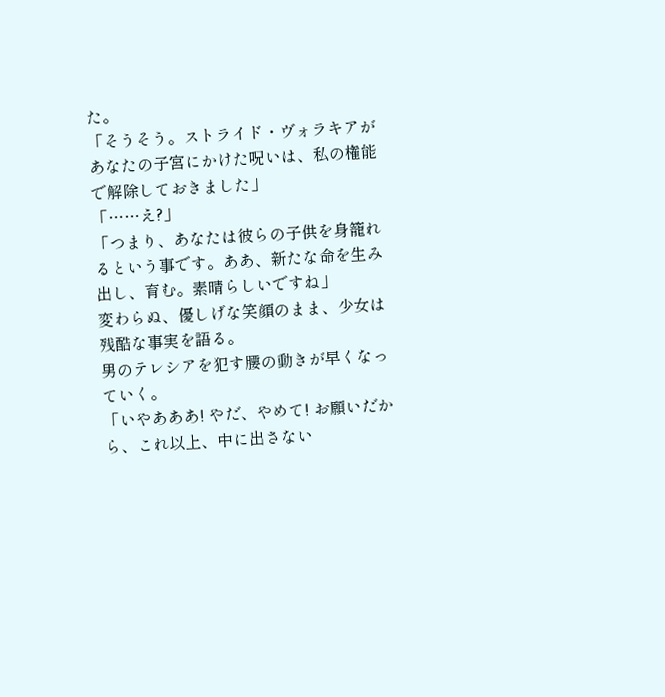た。
「そうそう。ストライド・ヴォラキアがあなたの子宮にかけた呪いは、私の権能で解除しておきました」
「……え?」
「つまり、あなたは彼らの子供を身籠れるという事です。ああ、新たな命を生み出し、育む。素晴らしいですね」
変わらぬ、優しげな笑顔のまま、少女は残酷な事実を語る。
男のテレシアを犯す腰の動きが早くなっていく。
「いやあああ! やだ、やめて! お願いだから、これ以上、中に出さない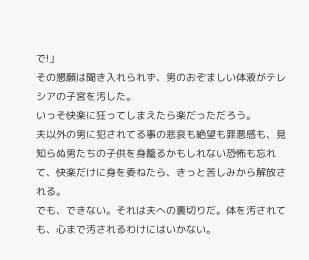で!」
その懇願は聞き入れられず、男のおぞましい体液がテレシアの子宮を汚した。
いっそ快楽に狂ってしまえたら楽だっただろう。
夫以外の男に犯されてる事の悲哀も絶望も罪悪感も、見知らぬ男たちの子供を身籠るかもしれない恐怖も忘れて、快楽だけに身を委ねたら、きっと苦しみから解放される。
でも、できない。それは夫への裏切りだ。体を汚されても、心まで汚されるわけにはいかない。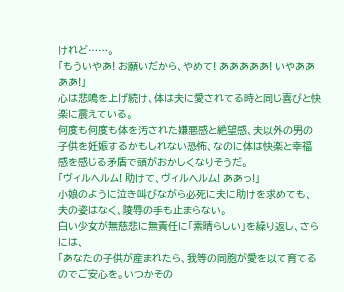けれど……。
「もういやあ! お願いだから、やめて! あああああ! いやああああ!」
心は悲鳴を上げ続け、体は夫に愛されてる時と同じ喜びと快楽に震えている。
何度も何度も体を汚された嫌悪感と絶望感、夫以外の男の子供を妊娠するかもしれない恐怖、なのに体は快楽と幸福感を感じる矛盾で頭がおかしくなりそうだ。
「ヴィルヘルム! 助けて、ヴィルヘルム! ああっ!」
小娘のように泣き叫びながら必死に夫に助けを求めても、夫の姿はなく、陵辱の手も止まらない。
白い少女が無慈悲に無責任に「素晴らしい」を繰り返し、さらには、
「あなたの子供が産まれたら、我等の同胞が愛を以て育てるのでご安心を。いつかその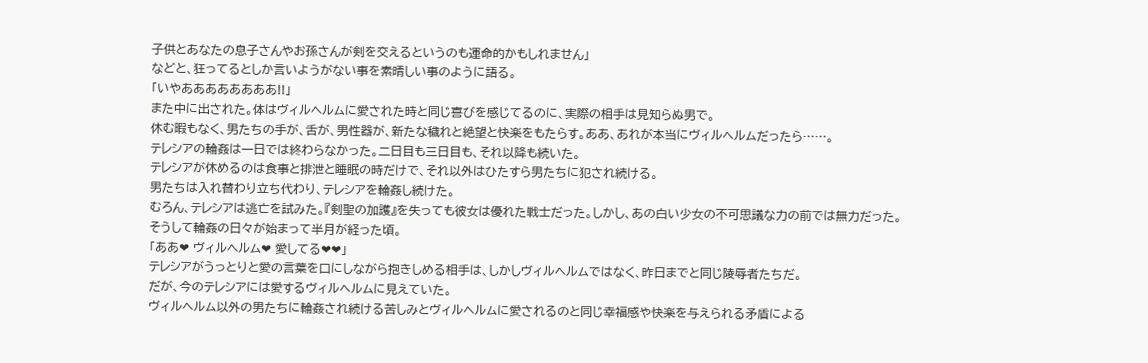子供とあなたの息子さんやお孫さんが剣を交えるというのも運命的かもしれません」
などと、狂ってるとしか言いようがない事を素晴しい事のように語る。
「いやああああああああ!!」
また中に出された。体はヴィルヘルムに愛された時と同じ喜びを感じてるのに、実際の相手は見知らぬ男で。
休む暇もなく、男たちの手が、舌が、男性器が、新たな穢れと絶望と快楽をもたらす。ああ、あれが本当にヴィルヘルムだったら……。
テレシアの輪姦は一日では終わらなかった。二日目も三日目も、それ以降も続いた。
テレシアが休めるのは食事と排泄と睡眠の時だけで、それ以外はひたすら男たちに犯され続ける。
男たちは入れ替わり立ち代わり、テレシアを輪姦し続けた。
むろん、テレシアは逃亡を試みた。『剣聖の加護』を失っても彼女は優れた戦士だった。しかし、あの白い少女の不可思議な力の前では無力だった。
そうして輪姦の日々が始まって半月が経った頃。
「ああ❤ ヴィルヘルム❤ 愛してる❤❤」
テレシアがうっとりと愛の言葉を口にしながら抱きしめる相手は、しかしヴィルヘルムではなく、昨日までと同じ陵辱者たちだ。
だが、今のテレシアには愛するヴィルヘルムに見えていた。
ヴィルヘルム以外の男たちに輪姦され続ける苦しみとヴィルヘルムに愛されるのと同じ幸福感や快楽を与えられる矛盾による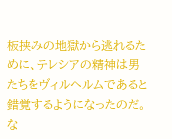板挟みの地獄から逃れるために、テレシアの精神は男たちをヴィルヘルムであると錯覚するようになったのだ。
な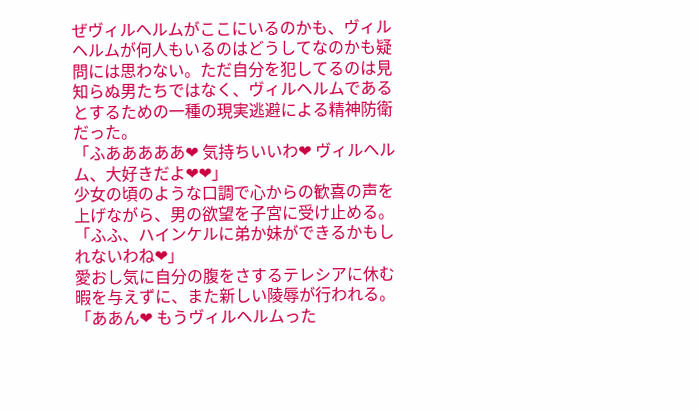ぜヴィルヘルムがここにいるのかも、ヴィルヘルムが何人もいるのはどうしてなのかも疑問には思わない。ただ自分を犯してるのは見知らぬ男たちではなく、ヴィルヘルムであるとするための一種の現実逃避による精神防衛だった。
「ふあああああ❤ 気持ちいいわ❤ ヴィルヘルム、大好きだよ❤❤」
少女の頃のような口調で心からの歓喜の声を上げながら、男の欲望を子宮に受け止める。
「ふふ、ハインケルに弟か妹ができるかもしれないわね❤」
愛おし気に自分の腹をさするテレシアに休む暇を与えずに、また新しい陵辱が行われる。
「ああん❤ もうヴィルヘルムった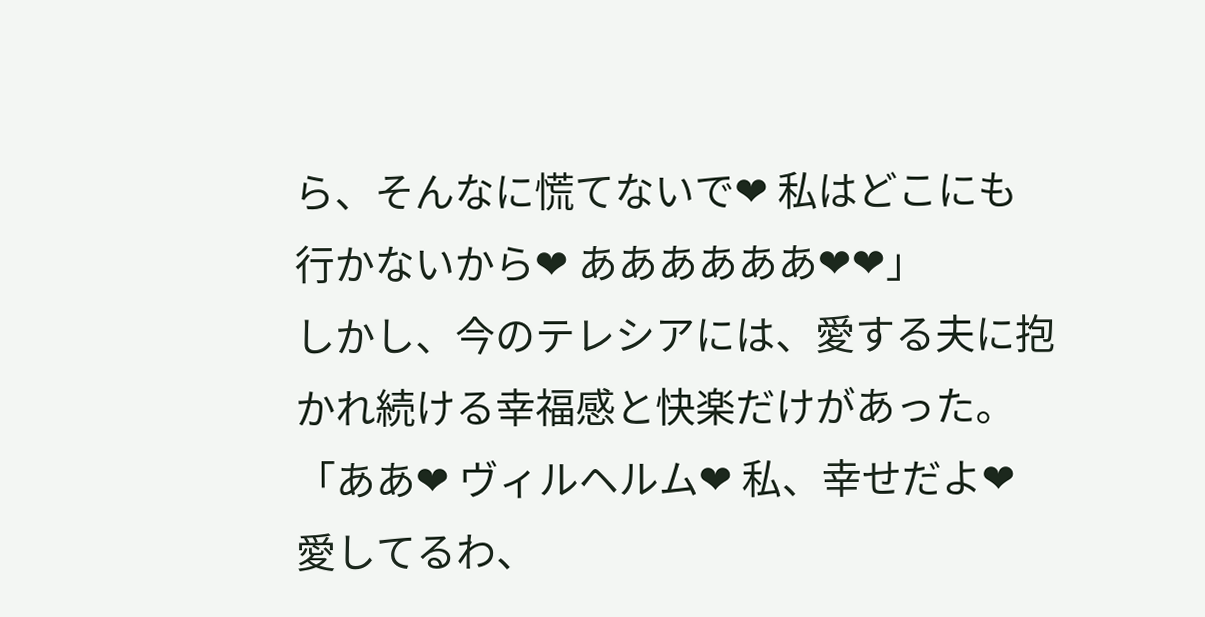ら、そんなに慌てないで❤ 私はどこにも行かないから❤ ああああああ❤❤」
しかし、今のテレシアには、愛する夫に抱かれ続ける幸福感と快楽だけがあった。
「ああ❤ ヴィルヘルム❤ 私、幸せだよ❤ 愛してるわ、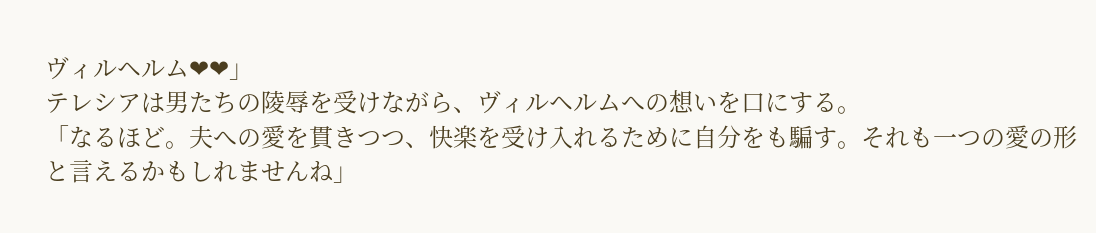ヴィルヘルム❤❤」
テレシアは男たちの陵辱を受けながら、ヴィルヘルムへの想いを口にする。
「なるほど。夫への愛を貫きつつ、快楽を受け入れるために自分をも騙す。それも一つの愛の形と言えるかもしれませんね」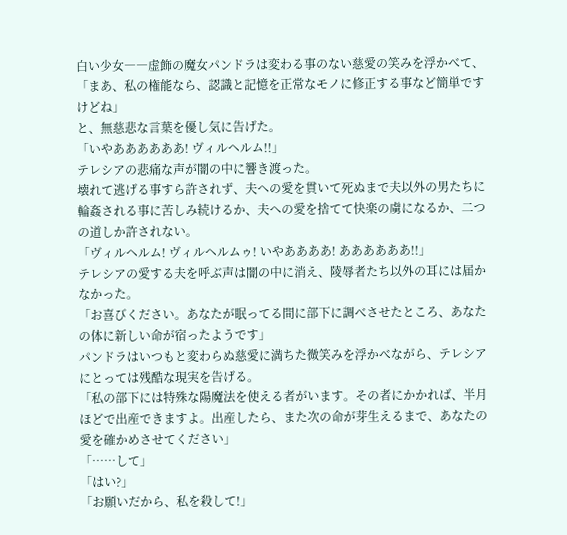白い少女――虚飾の魔女パンドラは変わる事のない慈愛の笑みを浮かべて、
「まあ、私の権能なら、認識と記憶を正常なモノに修正する事など簡単ですけどね」
と、無慈悲な言葉を優し気に告げた。
「いやああああああ! ヴィルヘルム!!」
テレシアの悲痛な声が闇の中に響き渡った。
壊れて逃げる事すら許されず、夫への愛を貫いて死ぬまで夫以外の男たちに輪姦される事に苦しみ続けるか、夫への愛を捨てて快楽の虜になるか、二つの道しか許されない。
「ヴィルヘルム! ヴィルヘルムゥ! いやああああ! ああああああ!!」
テレシアの愛する夫を呼ぶ声は闇の中に消え、陵辱者たち以外の耳には届かなかった。
「お喜びください。あなたが眠ってる間に部下に調べさせたところ、あなたの体に新しい命が宿ったようです」
パンドラはいつもと変わらぬ慈愛に満ちた微笑みを浮かべながら、テレシアにとっては残酷な現実を告げる。
「私の部下には特殊な陽魔法を使える者がいます。その者にかかれば、半月ほどで出産できますよ。出産したら、また次の命が芽生えるまで、あなたの愛を確かめさせてください」
「……して」
「はい?」
「お願いだから、私を殺して!」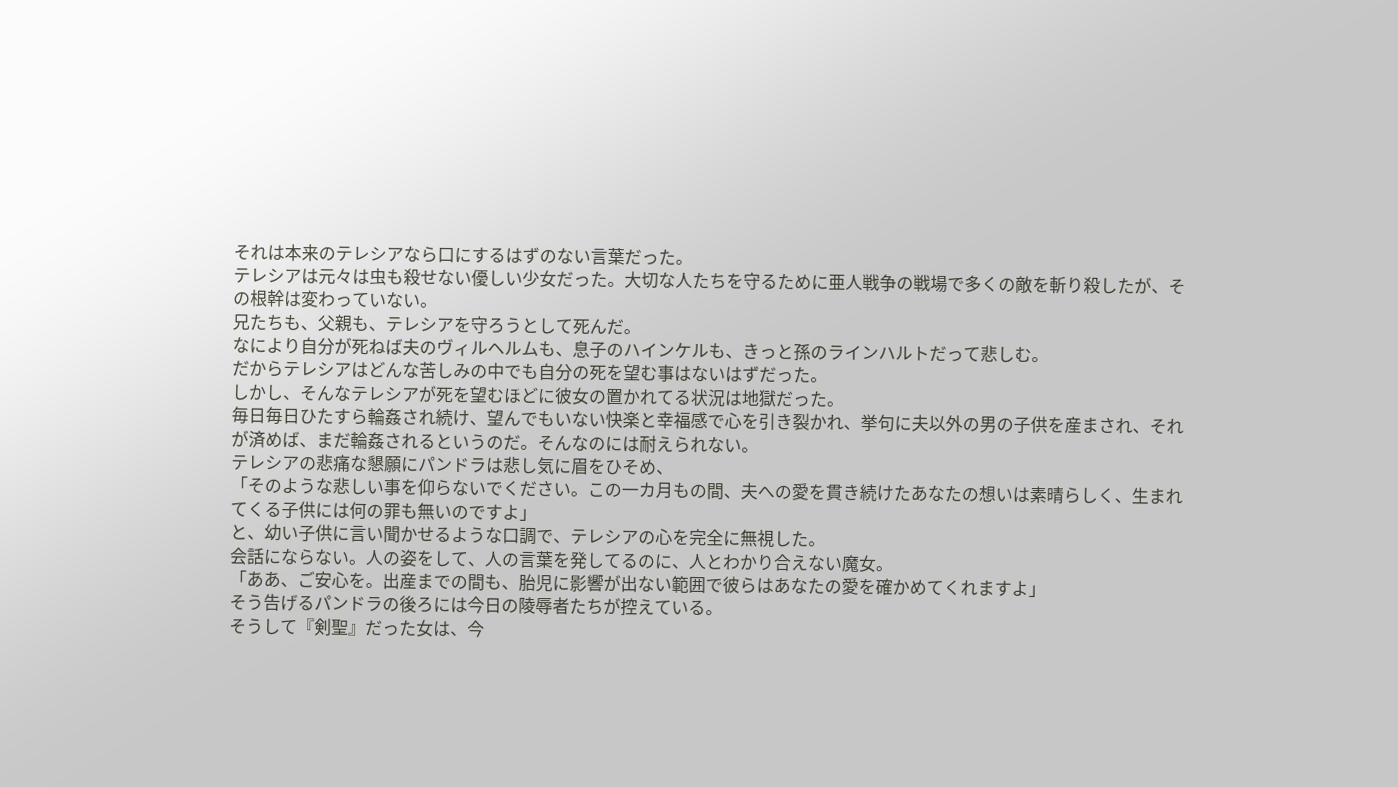それは本来のテレシアなら口にするはずのない言葉だった。
テレシアは元々は虫も殺せない優しい少女だった。大切な人たちを守るために亜人戦争の戦場で多くの敵を斬り殺したが、その根幹は変わっていない。
兄たちも、父親も、テレシアを守ろうとして死んだ。
なにより自分が死ねば夫のヴィルヘルムも、息子のハインケルも、きっと孫のラインハルトだって悲しむ。
だからテレシアはどんな苦しみの中でも自分の死を望む事はないはずだった。
しかし、そんなテレシアが死を望むほどに彼女の置かれてる状況は地獄だった。
毎日毎日ひたすら輪姦され続け、望んでもいない快楽と幸福感で心を引き裂かれ、挙句に夫以外の男の子供を産まされ、それが済めば、まだ輪姦されるというのだ。そんなのには耐えられない。
テレシアの悲痛な懇願にパンドラは悲し気に眉をひそめ、
「そのような悲しい事を仰らないでください。この一カ月もの間、夫への愛を貫き続けたあなたの想いは素晴らしく、生まれてくる子供には何の罪も無いのですよ」
と、幼い子供に言い聞かせるような口調で、テレシアの心を完全に無視した。
会話にならない。人の姿をして、人の言葉を発してるのに、人とわかり合えない魔女。
「ああ、ご安心を。出産までの間も、胎児に影響が出ない範囲で彼らはあなたの愛を確かめてくれますよ」
そう告げるパンドラの後ろには今日の陵辱者たちが控えている。
そうして『剣聖』だった女は、今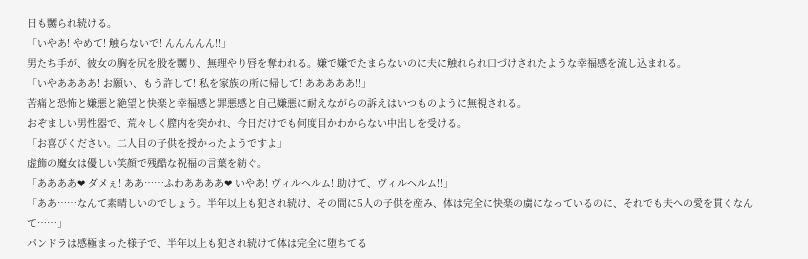日も嬲られ続ける。
「いやあ! やめて! 触らないで! んんんんん!!」
男たち手が、彼女の胸を尻を股を嬲り、無理やり唇を奪われる。嫌で嫌でたまらないのに夫に触れられ口づけされたような幸福感を流し込まれる。
「いやああああ! お願い、もう許して! 私を家族の所に帰して! あああああ!!」
苦痛と恐怖と嫌悪と絶望と快楽と幸福感と罪悪感と自己嫌悪に耐えながらの訴えはいつものように無視される。
おぞましい男性器で、荒々しく膣内を突かれ、今日だけでも何度目かわからない中出しを受ける。
「お喜びください。二人目の子供を授かったようですよ」
虚飾の魔女は優しい笑顔で残酷な祝福の言葉を紡ぐ。
「ああああ❤ ダメぇ! ああ……ふわああああ❤ いやあ! ヴィルヘルム! 助けて、ヴィルヘルム!!」
「ああ……なんて素晴しいのでしょう。半年以上も犯され続け、その間に5人の子供を産み、体は完全に快楽の虜になっているのに、それでも夫への愛を貫くなんて……」
パンドラは感極まった様子で、半年以上も犯され続けて体は完全に堕ちてる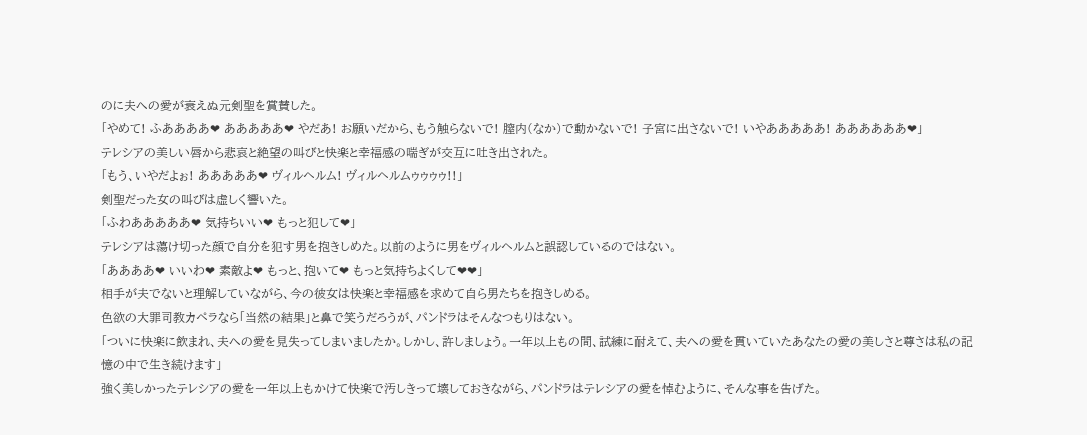のに夫への愛が衰えぬ元剣聖を賞賛した。
「やめて! ふああああ❤ あああああ❤ やだあ! お願いだから、もう触らないで! 膣内(なか)で動かないで! 子宮に出さないで! いやあああああ! ああああああ❤」
テレシアの美しい唇から悲哀と絶望の叫びと快楽と幸福感の喘ぎが交互に吐き出された。
「もう、いやだよぉ! あああああ❤ ヴィルヘルム! ヴィルヘルムゥゥゥゥ!!」
剣聖だった女の叫びは虚しく響いた。
「ふわあああああ❤ 気持ちいい❤ もっと犯して❤」
テレシアは蕩け切った顔で自分を犯す男を抱きしめた。以前のように男をヴィルヘルムと誤認しているのではない。
「ああああ❤ いいわ❤ 素敵よ❤ もっと、抱いて❤ もっと気持ちよくして❤❤」
相手が夫でないと理解していながら、今の彼女は快楽と幸福感を求めて自ら男たちを抱きしめる。
色欲の大罪司教カペラなら「当然の結果」と鼻で笑うだろうが、パンドラはそんなつもりはない。
「ついに快楽に飲まれ、夫への愛を見失ってしまいましたか。しかし、許しましょう。一年以上もの間、試練に耐えて、夫への愛を貫いていたあなたの愛の美しさと尊さは私の記憶の中で生き続けます」
強く美しかったテレシアの愛を一年以上もかけて快楽で汚しきって壊しておきながら、パンドラはテレシアの愛を悼むように、そんな事を告げた。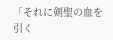「それに剣聖の血を引く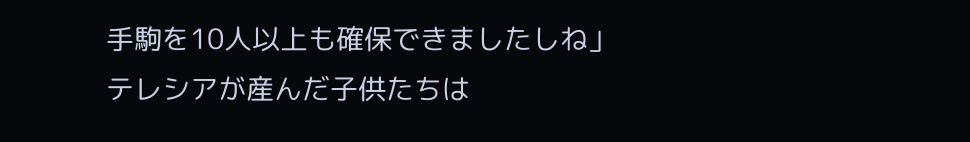手駒を10人以上も確保できましたしね」
テレシアが産んだ子供たちは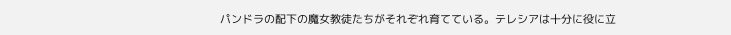パンドラの配下の魔女教徒たちがそれぞれ育てている。テレシアは十分に役に立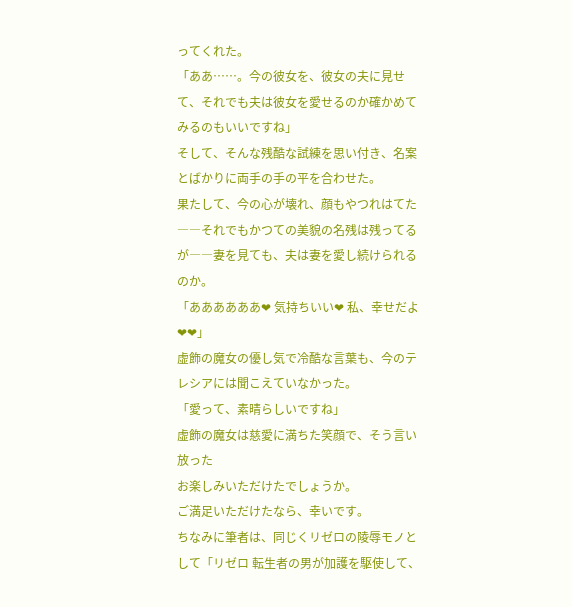ってくれた。
「ああ……。今の彼女を、彼女の夫に見せて、それでも夫は彼女を愛せるのか確かめてみるのもいいですね」
そして、そんな残酷な試練を思い付き、名案とばかりに両手の手の平を合わせた。
果たして、今の心が壊れ、顔もやつれはてた――それでもかつての美貌の名残は残ってるが――妻を見ても、夫は妻を愛し続けられるのか。
「ああああああ❤ 気持ちいい❤ 私、幸せだよ❤❤」
虚飾の魔女の優し気で冷酷な言葉も、今のテレシアには聞こえていなかった。
「愛って、素晴らしいですね」
虚飾の魔女は慈愛に満ちた笑顔で、そう言い放った
お楽しみいただけたでしょうか。
ご満足いただけたなら、幸いです。
ちなみに筆者は、同じくリゼロの陵辱モノとして「リゼロ 転生者の男が加護を駆使して、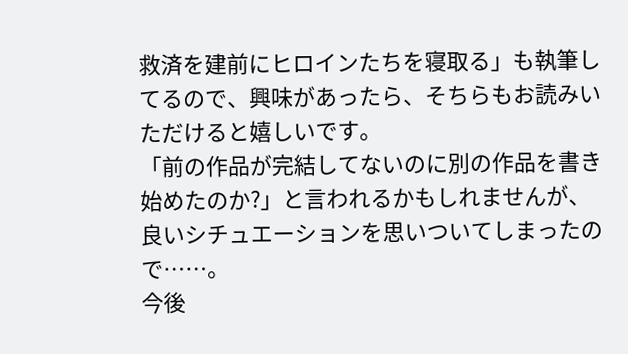救済を建前にヒロインたちを寝取る」も執筆してるので、興味があったら、そちらもお読みいただけると嬉しいです。
「前の作品が完結してないのに別の作品を書き始めたのか?」と言われるかもしれませんが、良いシチュエーションを思いついてしまったので……。
今後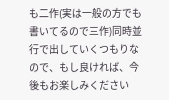も二作(実は一般の方でも書いてるので三作)同時並行で出していくつもりなので、もし良ければ、今後もお楽しみください